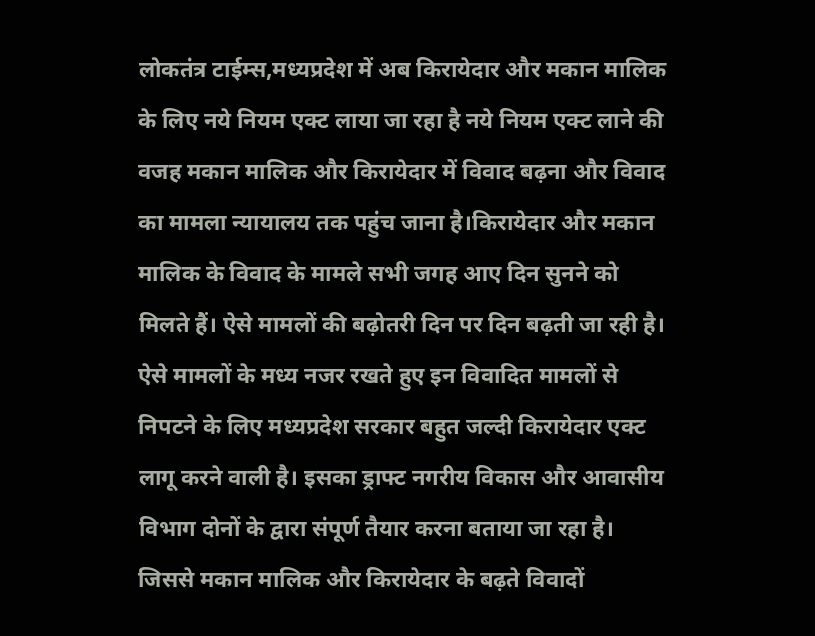लोकतंत्र टाईम्स,मध्यप्रदेश में अब किरायेदार और मकान मालिक के लिए नये नियम एक्ट लाया जा रहा है नये नियम एक्ट लाने की वजह मकान मालिक और किरायेदार में विवाद बढ़ना और विवाद का मामला न्यायालय तक पहुंच जाना है।किरायेदार और मकान मालिक के विवाद के मामले सभी जगह आए दिन सुनने को मिलते हैं। ऐसे मामलों की बढ़ोतरी दिन पर दिन बढ़ती जा रही है। ऐसे मामलों के मध्य नजर रखते हुए इन विवादित मामलों से निपटने के लिए मध्यप्रदेश सरकार बहुत जल्दी किरायेदार एक्ट लागू करने वाली है। इसका ड्राफ्ट नगरीय विकास और आवासीय विभाग दोनों के द्वारा संपूर्ण तैयार करना बताया जा रहा है। जिससे मकान मालिक और किरायेदार के बढ़ते विवादों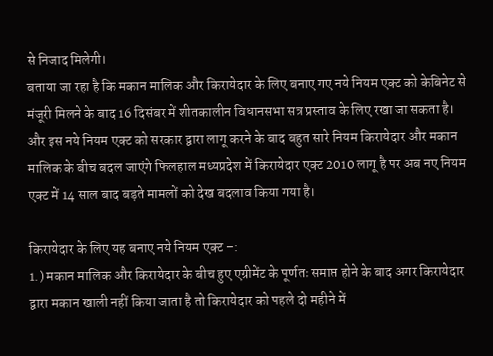से निजाद मिलेगी।
बताया जा रहा है कि मकान मालिक और किरायेदार के लिए बनाए गए नये नियम एक्ट को केबिनेट से मंजूरी मिलने के बाद 16 दिसंबर में शीतकालीन विधानसभा सत्र प्रस्ताव के लिए रखा जा सकता है। और इस नये नियम एक्ट को सरकार द्वारा लागू करने के बाद बहुत सारे नियम किरायेदार और मकान मालिक के बीच बदल जाएंगे फिलहाल मध्यप्रदेश में किरायेदार एक्ट 2010 लागू है पर अब नए नियम एक्ट में 14 साल बाद बड़ते मामलों को देख बदलाव किया गया है।

किरायेदार के लिए यह बनाए नये नियम एक्ट –:
1.) मकान मालिक और किरायेदार के बीच हुए एग्रीमेंट के पूर्णतः समाप्त होने के बाद अगर किरायेदार द्वारा मकान खाली नहीं किया जाता है तो किरायेदार को पहले दो महीने में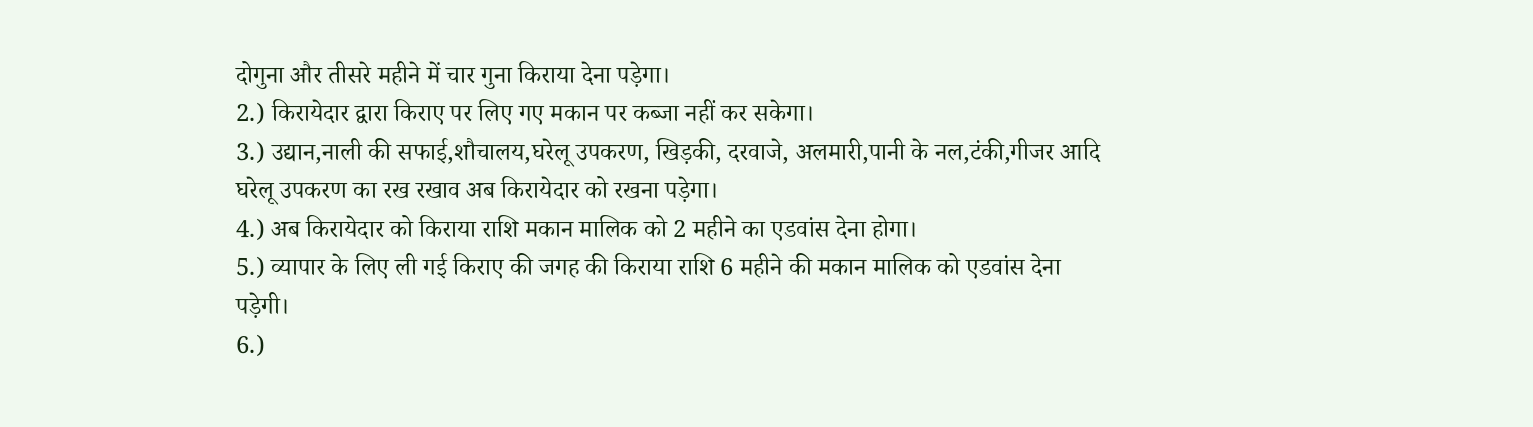दोगुना और तीसरे महीने में चार गुना किराया देना पड़ेगा।
2.) किरायेदार द्वारा किराए पर लिए गए मकान पर कब्जा नहीं कर सकेगा।
3.) उद्यान,नाली की सफाई,शौचालय,घरेलू उपकरण, खिड़की, दरवाजे, अलमारी,पानी के नल,टंकी,गीजर आदि घरेलू उपकरण का रख रखाव अब किरायेदार को रखना पड़ेगा।
4.) अब किरायेदार को किराया राशि मकान मालिक को 2 महीने का एडवांस देना होगा।
5.) व्यापार के लिए ली गई किराए की जगह की किराया राशि 6 महीने की मकान मालिक को एडवांस देना पड़ेगी।
6.)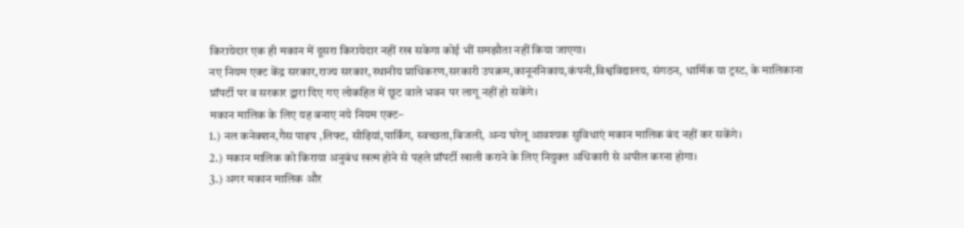किरायेदार एक ही मकान में दूसरा किरायेदार नहीं रख सकेगा कोई भीं समझौता नहीं किया जाएगा।
नए नियम एक्ट केंद्र सरकार,राज्य सरकार,स्थानीय प्राधिकरण,सरकारी उपक्रम,कानूननिकाय,कंपनी,विश्वविद्यालय, संगठन, धार्मिक या ट्रस्ट, के मालिकाना प्रॉपर्टी पर व सरकार द्वारा दिए गए लोकहित में छूट वाले भवन पर लागू नहीं हो सकेंगे।
मकान मालिक के लिए यह बनाए नये नियम एक्ट–
1.) नल कनेक्शन,गैस पाइप ,लिफ्ट, सीढ़ियां,पार्किंग, स्वच्छता,बिजली, अन्य घरेलू आवश्यक सुविधाएं मकान मालिक बंद नहीं कर सकेंगे।
2.) मकान मालिक को किराया अनुबंध खत्म होने से पहले प्रॉपर्टी खाली कराने के लिए नियुक्त अधिकारी से अपील करना होगा।
3.) अगर मकान मालिक और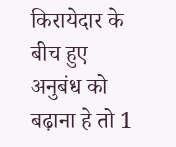किरायेदार के बीच हुए अनुबंध को बढ़ाना हे तो 1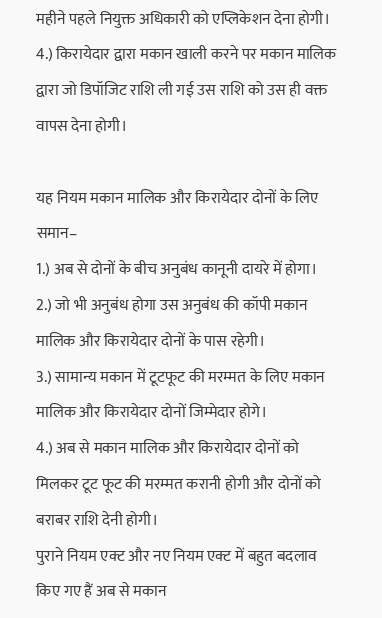महीने पहले नियुक्त अधिकारी को एप्लिकेशन देना होगी।
4.) किरायेदार द्वारा मकान खाली करने पर मकान मालिक द्वारा जो डिपॉजिट राशि ली गई उस राशि को उस ही वक्त वापस देना होगी।

यह नियम मकान मालिक और किरायेदार दोनों के लिए समान–
1.) अब से दोनों के बीच अनुबंध कानूनी दायरे में होगा।
2.) जो भी अनुबंध होगा उस अनुबंध की कॉपी मकान मालिक और किरायेदार दोनों के पास रहेगी।
3.) सामान्य मकान में टूटफूट की मरम्मत के लिए मकान मालिक और किरायेदार दोनों जिम्मेदार होगे।
4.) अब से मकान मालिक और किरायेदार दोनों को मिलकर टूट फूट की मरम्मत करानी होगी और दोनों को बराबर राशि देनी होगी।
पुराने नियम एक्ट और नए नियम एक्ट में बहुत बदलाव किए गए हैं अब से मकान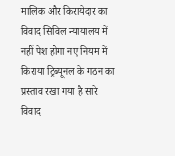मालिक और किरायेदार का विवाद सिविल न्यायालय में नहीं पेश होगा नए नियम में किराया ट्रिब्यूनल के गठन का प्रस्ताव रखा गया है सारे विवाद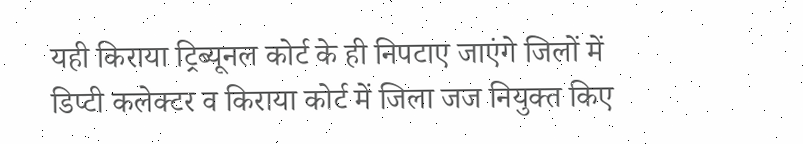यही किराया ट्रिब्यूनल कोर्ट के ही निपटाए जाएंगे जिलों में डिप्टी कलेक्टर व किराया कोर्ट में जिला जज नियुक्त किए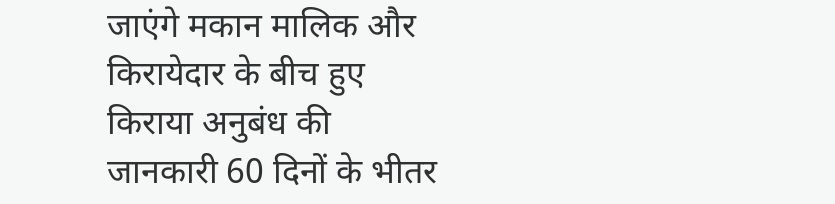जाएंगे मकान मालिक और किरायेदार के बीच हुए किराया अनुबंध की जानकारी 60 दिनों के भीतर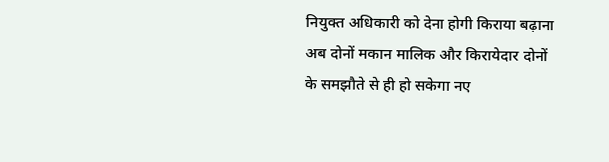नियुक्त अधिकारी को देना होगी किराया बढ़ाना अब दोनों मकान मालिक और किरायेदार दोनों के समझौते से ही हो सकेगा नए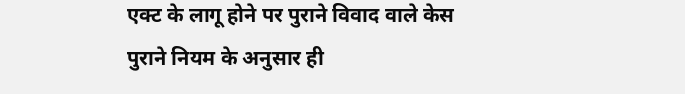एक्ट के लागू होने पर पुराने विवाद वाले केस पुराने नियम के अनुसार ही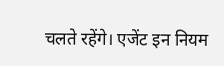चलते रहेंगे। एजेंट इन नियम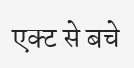एक्ट से बचे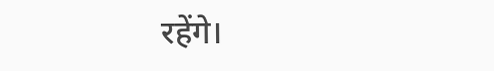रहेंगे।